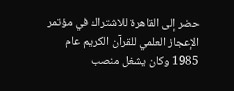حضر إلى القاهرة للاشتراك في مؤتمر الإعجاز العلمي للقرآن الكريم عام 1985 وكان يشغل منصب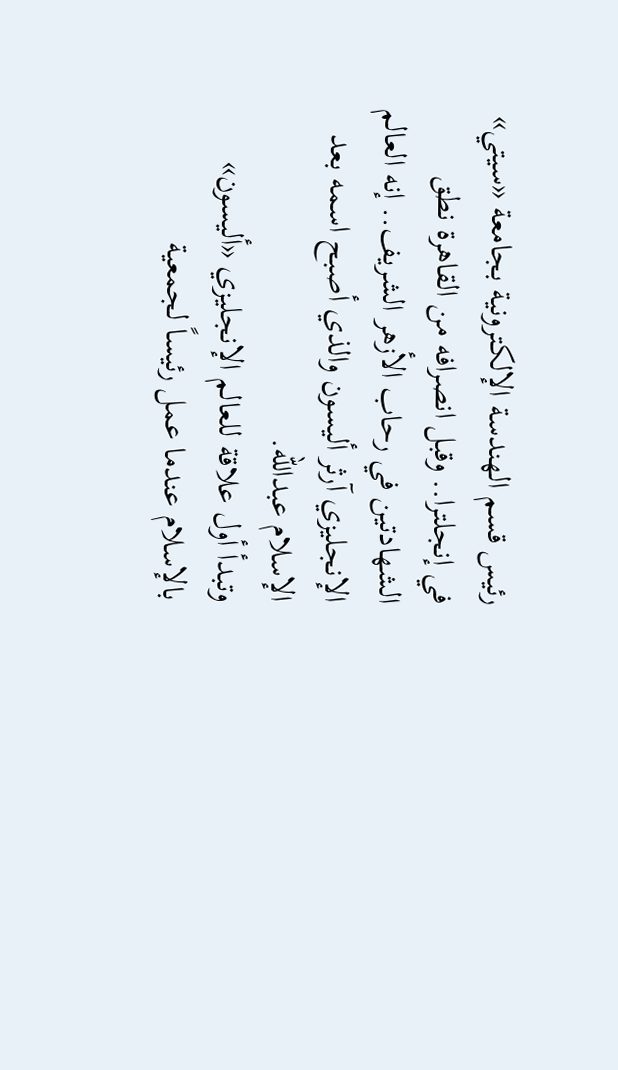رئيس قسم الهندسة الإلكترونية بجامعة «سيتي» في إنجلترا.. وقبل انصرافه من القاهرة نطق الشهادتين في رحاب الأزهر الشريف.. إنه العالم الإنجليزي آرثر أليسون والذي أصبح اسمه بعد الإسلام عبدالله.
وتبدأ أول علاقة للعالم الإنجليزي «أليسون» بالإسلام عندما عمل رئيساً لجمعية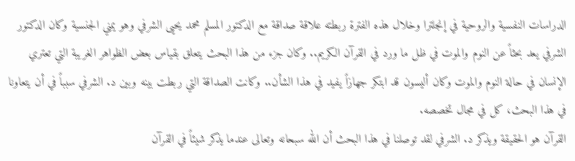الدراسات النفسية والروحية في إنجلترا وخلال هذه الفترة ربطته علاقة صداقة مع الدكتور المسلم محمد يحيى الشرفي وهو يمني الجنسية وكان الدكتور الشرفي يعد بحثاً عن النوم والموت في ظل ما ورد في القرآن الكريم.. وكان جزء من هذا البحث يتعلق بقياس بعض الظواهر الغريبة التي تعتري الإنسان في حالة النوم والموت وكان أليسون قد ابتكر جهازاً يفيد في هذا الشأن.. وكانت الصداقة التي ربطت بينه وبين د. الشرفي سبباً في أن يتعاونا في هذا البحث، كل في مجال تخصصه.
القرآن هو الحقيقة ويذكر د. الشرفي لقد توصلنا في هذا البحث أن الله سبحانه وتعالى عندما يذكر شيئاً في القرآن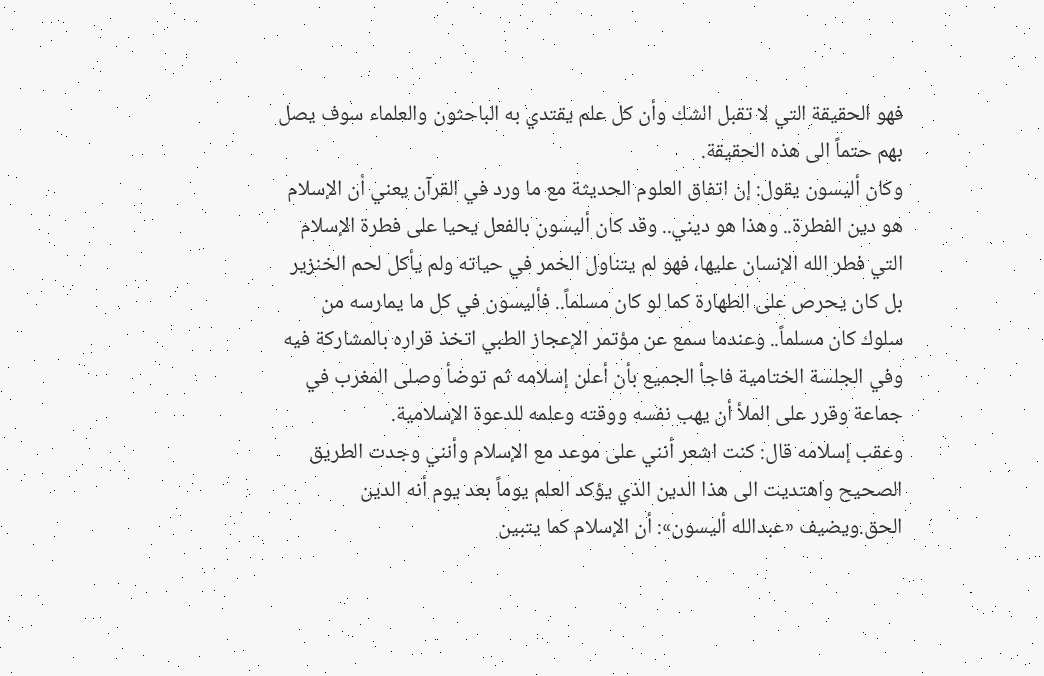فهو الحقيقة التي لا تقبل الشك وأن كل علم يقتدي به الباحثون والعلماء سوف يصل بهم حتماً الى هذه الحقيقة.
وكان أليسون يقول: إن اتفاق العلوم الحديثة مع ما ورد في القرآن يعني أن الإسلام هو دين الفطرة.. وهذا هو ديني.. وقد كان أليسون بالفعل يحيا على فطرة الإسلام التي فطر الله الإنسان عليها، فهو لم يتناول الخمر في حياته ولم يأكل لحم الخنزير بل كان يحرص على الطهارة كما لو كان مسلماً.. فأليسون في كل ما يمارسه من سلوك كان مسلماً.. وعندما سمع عن مؤتمر الإعجاز الطبي اتخذ قراره بالمشاركة فيه وفي الجلسة الختامية فاجأ الجميع بأن أعلن إسلامه ثم توضأ وصلى المغرب في جماعة وقرر على الملأ أن يهب نفسه ووقته وعلمه للدعوة الإسلامية.
وعقب إسلامه قال: كنت اشعر أنني على موعد مع الإسلام وأنني وجدت الطريق الصحيح واهتديت الى هذا الدين الذي يؤكد العلم يوماً بعد يوم أنه الدين الحق.ويضيف «عبدالله أليسون»: أن الإسلام كما يتبين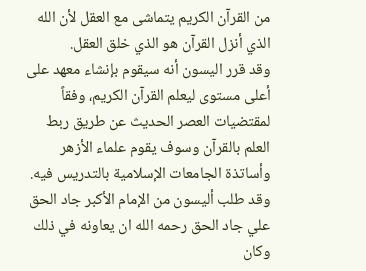من القرآن الكريم يتماشى مع العقل لأن الله الذي أنزل القرآن هو الذي خلق العقل.
وقد قرر اليسون أنه سيقوم بإنشاء معهد على أعلى مستوى ليعلم القرآن الكريم، وفقاً لمقتضيات العصر الحديث عن طريق ربط العلم بالقرآن وسوف يقوم علماء الأزهر وأساتذة الجامعات الإسلامية بالتدريس فيه. وقد طلب أليسون من الإمام الأكبر جاد الحق علي جاد الحق رحمه الله ان يعاونه في ذلك وكان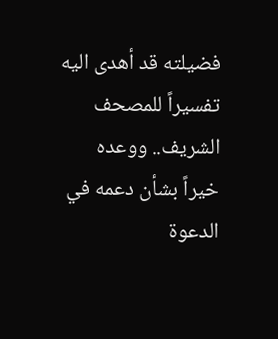فضيلته قد أهدى اليه تفسيراً للمصحف الشريف.. ووعده خيراً بشأن دعمه في الدعوة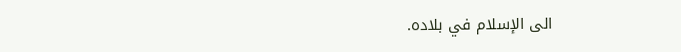الى الإسلام في بلاده.